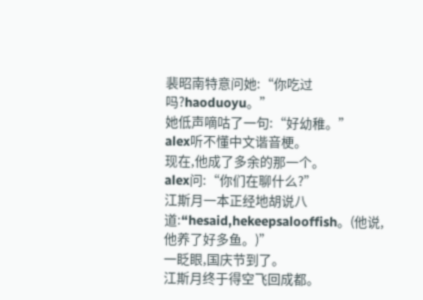裴昭南特意问她:“你吃过吗?haoduoyu。”
她低声嘀咕了一句:“好幼稚。”
alex听不懂中文谐音梗。
现在,他成了多余的那一个。
alex问:“你们在聊什么?”
江斯月一本正经地胡说八道:“hesaid,hekeepsalooffish。(他说,他养了好多鱼。)”
一眨眼,国庆节到了。
江斯月终于得空飞回成都。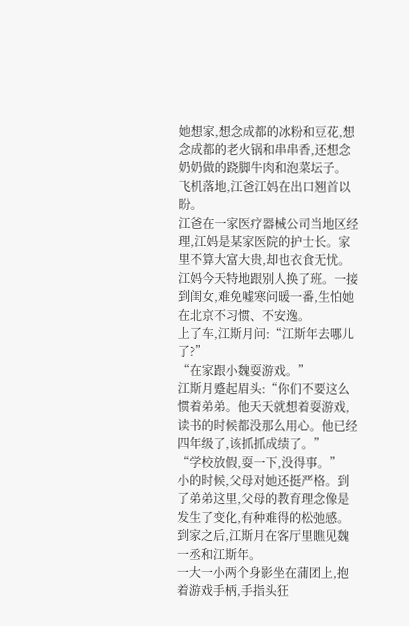她想家,想念成都的冰粉和豆花,想念成都的老火锅和串串香,还想念奶奶做的跷脚牛肉和泡菜坛子。
飞机落地,江爸江妈在出口翘首以盼。
江爸在一家医疗器械公司当地区经理,江妈是某家医院的护士长。家里不算大富大贵,却也衣食无忧。
江妈今天特地跟别人换了班。一接到闺女,难免嘘寒问暖一番,生怕她在北京不习惯、不安逸。
上了车,江斯月问:“江斯年去哪儿了?”
“在家跟小魏耍游戏。”
江斯月蹙起眉头:“你们不要这么惯着弟弟。他天天就想着耍游戏,读书的时候都没那么用心。他已经四年级了,该抓抓成绩了。”
“学校放假,耍一下,没得事。”
小的时候,父母对她还挺严格。到了弟弟这里,父母的教育理念像是发生了变化,有种难得的松弛感。
到家之后,江斯月在客厅里瞧见魏一丞和江斯年。
一大一小两个身影坐在蒲团上,抱着游戏手柄,手指头狂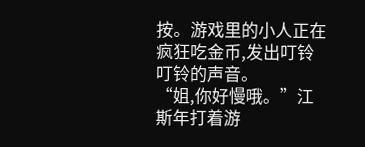按。游戏里的小人正在疯狂吃金币,发出叮铃叮铃的声音。
“姐,你好慢哦。”江斯年打着游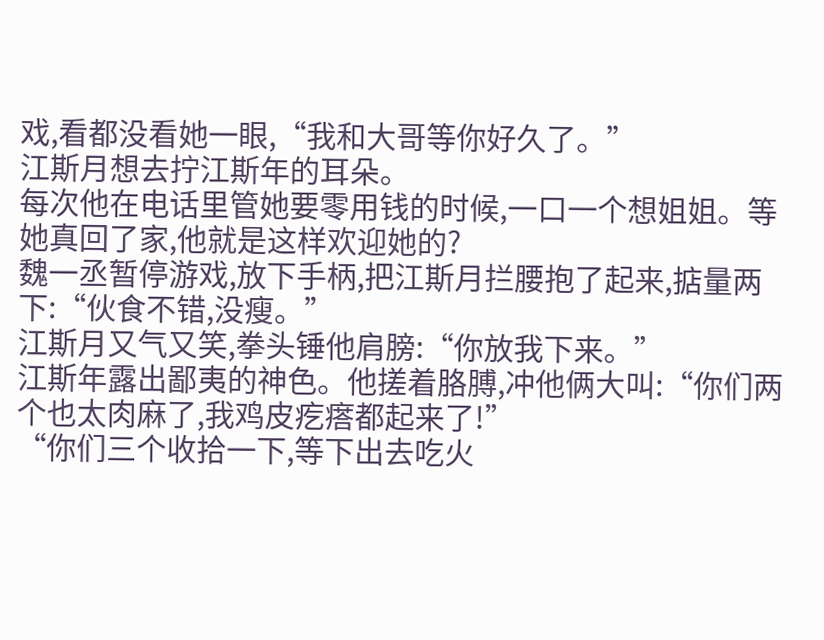戏,看都没看她一眼,“我和大哥等你好久了。”
江斯月想去拧江斯年的耳朵。
每次他在电话里管她要零用钱的时候,一口一个想姐姐。等她真回了家,他就是这样欢迎她的?
魏一丞暂停游戏,放下手柄,把江斯月拦腰抱了起来,掂量两下:“伙食不错,没瘦。”
江斯月又气又笑,拳头锤他肩膀:“你放我下来。”
江斯年露出鄙夷的神色。他搓着胳膊,冲他俩大叫:“你们两个也太肉麻了,我鸡皮疙瘩都起来了!”
“你们三个收拾一下,等下出去吃火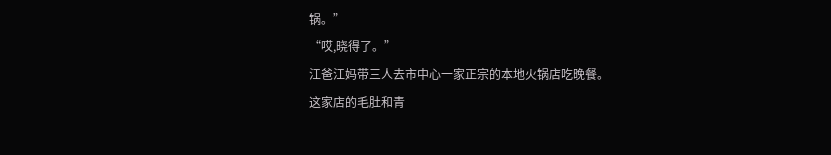锅。”
“哎,晓得了。”
江爸江妈带三人去市中心一家正宗的本地火锅店吃晚餐。
这家店的毛肚和青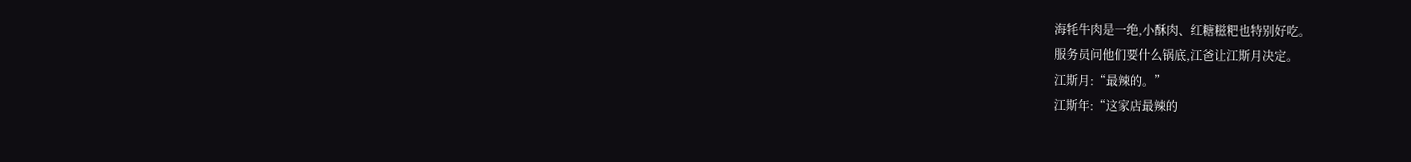海牦牛肉是一绝,小酥肉、红糖糍粑也特别好吃。
服务员问他们要什么锅底,江爸让江斯月决定。
江斯月:“最辣的。”
江斯年:“这家店最辣的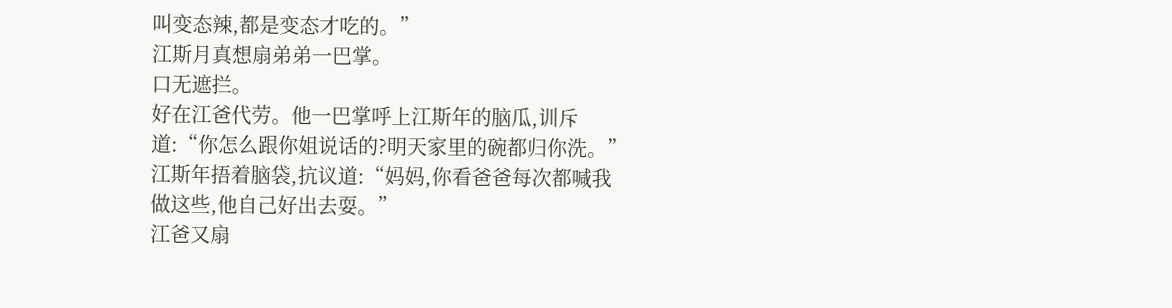叫变态辣,都是变态才吃的。”
江斯月真想扇弟弟一巴掌。
口无遮拦。
好在江爸代劳。他一巴掌呼上江斯年的脑瓜,训斥道:“你怎么跟你姐说话的?明天家里的碗都归你洗。”
江斯年捂着脑袋,抗议道:“妈妈,你看爸爸每次都喊我做这些,他自己好出去耍。”
江爸又扇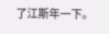了江斯年一下。